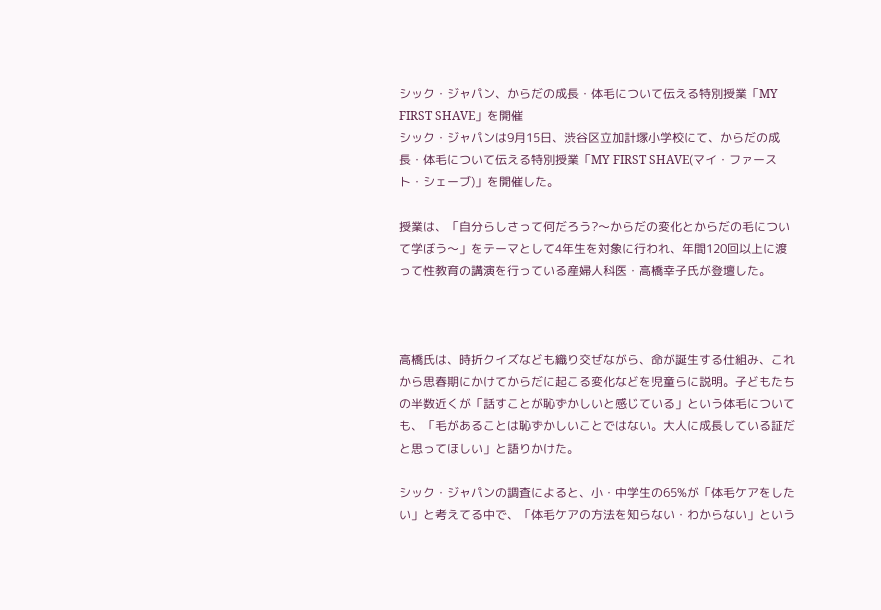シック・ジャパン、からだの成長・体毛について伝える特別授業「MY FIRST SHAVE」を開催
シック・ジャパンは9月15日、渋谷区立加計塚小学校にて、からだの成長・体毛について伝える特別授業「MY FIRST SHAVE(マイ・ファースト・シェーブ)」を開催した。

授業は、「自分らしさって何だろう?〜からだの変化とからだの毛について学ぼう〜」をテーマとして4年生を対象に行われ、年間120回以上に渡って性教育の講演を行っている産婦人科医・高橋幸子氏が登壇した。



高橋氏は、時折クイズなども織り交ぜながら、命が誕生する仕組み、これから思春期にかけてからだに起こる変化などを児童らに説明。子どもたちの半数近くが「話すことが恥ずかしいと感じている」という体毛についても、「毛があることは恥ずかしいことではない。大人に成長している証だと思ってほしい」と語りかけた。

シック・ジャパンの調査によると、小・中学生の65%が「体毛ケアをしたい」と考えてる中で、「体毛ケアの方法を知らない・わからない」という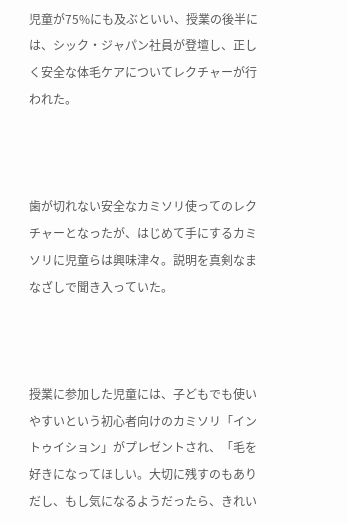児童が75%にも及ぶといい、授業の後半には、シック・ジャパン社員が登壇し、正しく安全な体毛ケアについてレクチャーが行われた。



歯が切れない安全なカミソリ使ってのレクチャーとなったが、はじめて手にするカミソリに児童らは興味津々。説明を真剣なまなざしで聞き入っていた。



授業に参加した児童には、子どもでも使いやすいという初心者向けのカミソリ「イントゥイション」がプレゼントされ、「毛を好きになってほしい。大切に残すのもありだし、もし気になるようだったら、きれい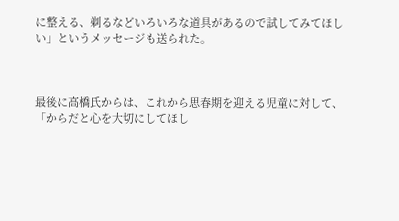に整える、剃るなどいろいろな道具があるので試してみてほしい」というメッセージも送られた。



最後に高橋氏からは、これから思春期を迎える児童に対して、「からだと心を大切にしてほし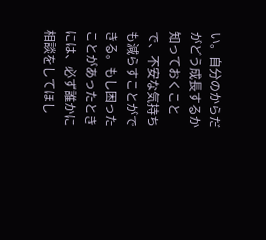い。自分のからだがどう成長するか知っておくことで、不安な気持ちも減らすことができる。もし困ったことがあったときには、必ず誰かに相談をしてほし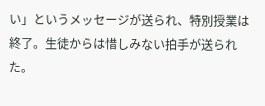い」というメッセージが送られ、特別授業は終了。生徒からは惜しみない拍手が送られた。